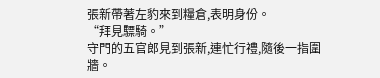張新帶著左豹來到糧倉,表明身份。
“拜見驃騎。”
守門的五官郎見到張新,連忙行禮,隨後一指圍牆。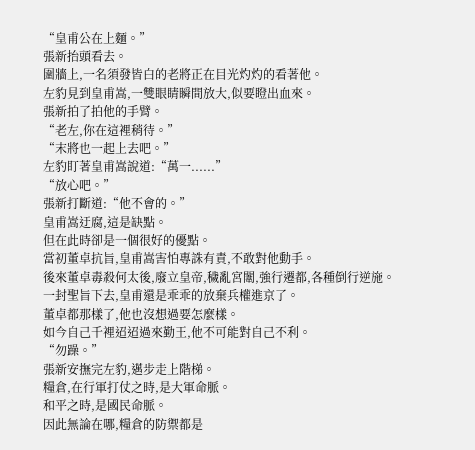“皇甫公在上麵。”
張新抬頭看去。
圍牆上,一名須發皆白的老將正在目光灼灼的看著他。
左豹見到皇甫嵩,一雙眼睛瞬間放大,似要瞪出血來。
張新拍了拍他的手臂。
“老左,你在這裡稍待。”
“末將也一起上去吧。”
左豹盯著皇甫嵩說道:“萬一......”
“放心吧。”
張新打斷道:“他不會的。”
皇甫嵩迂腐,這是缺點。
但在此時卻是一個很好的優點。
當初董卓抗旨,皇甫嵩害怕專誅有責,不敢對他動手。
後來董卓毒殺何太後,廢立皇帝,穢亂宮闈,強行遷都,各種倒行逆施。
一封聖旨下去,皇甫還是乖乖的放棄兵權進京了。
董卓都那樣了,他也沒想過要怎麼樣。
如今自己千裡迢迢過來勤王,他不可能對自己不利。
“勿躁。”
張新安撫完左豹,邁步走上階梯。
糧倉,在行軍打仗之時,是大軍命脈。
和平之時,是國民命脈。
因此無論在哪,糧倉的防禦都是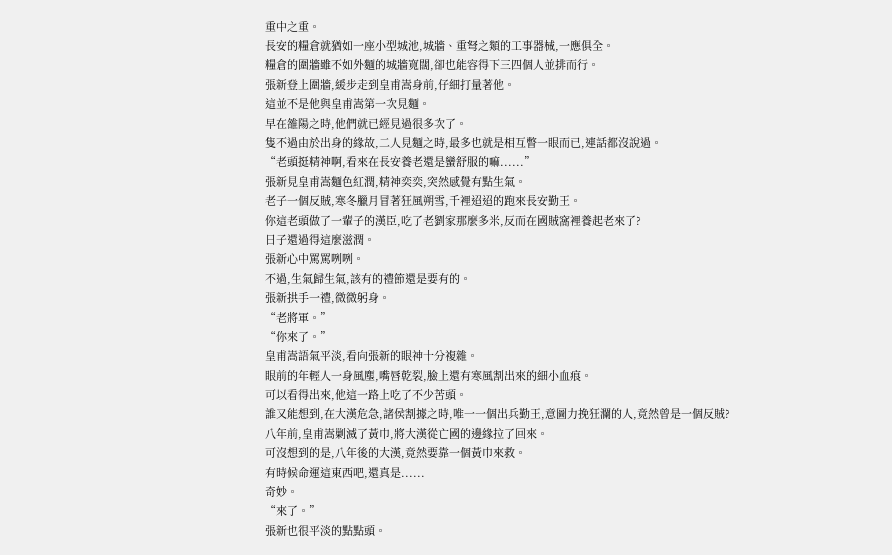重中之重。
長安的糧倉就猶如一座小型城池,城牆、重弩之類的工事器械,一應俱全。
糧倉的圍牆雖不如外麵的城牆寬闊,卻也能容得下三四個人並排而行。
張新登上圍牆,緩步走到皇甫嵩身前,仔細打量著他。
這並不是他與皇甫嵩第一次見麵。
早在雒陽之時,他們就已經見過很多次了。
隻不過由於出身的緣故,二人見麵之時,最多也就是相互瞥一眼而已,連話都沒說過。
“老頭挺精神啊,看來在長安養老還是蠻舒服的嘛......”
張新見皇甫嵩麵色紅潤,精神奕奕,突然感覺有點生氣。
老子一個反賊,寒冬臘月冒著狂風朔雪,千裡迢迢的跑來長安勤王。
你這老頭做了一輩子的漢臣,吃了老劉家那麼多米,反而在國賊窩裡養起老來了?
日子還過得這麼滋潤。
張新心中罵罵咧咧。
不過,生氣歸生氣,該有的禮節還是要有的。
張新拱手一禮,微微躬身。
“老將軍。”
“你來了。”
皇甫嵩語氣平淡,看向張新的眼神十分複雜。
眼前的年輕人一身風塵,嘴唇乾裂,臉上還有寒風割出來的細小血痕。
可以看得出來,他這一路上吃了不少苦頭。
誰又能想到,在大漢危急,諸侯割據之時,唯一一個出兵勤王,意圖力挽狂瀾的人,竟然曾是一個反賊?
八年前,皇甫嵩剿滅了黃巾,將大漢從亡國的邊緣拉了回來。
可沒想到的是,八年後的大漢,竟然要靠一個黃巾來救。
有時候命運這東西吧,還真是......
奇妙。
“來了。”
張新也很平淡的點點頭。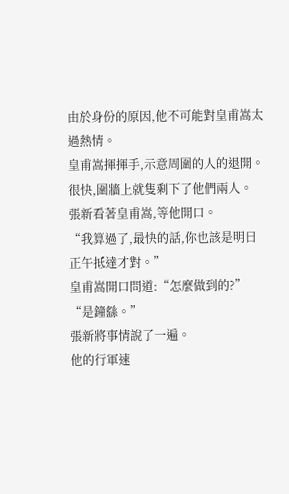由於身份的原因,他不可能對皇甫嵩太過熱情。
皇甫嵩揮揮手,示意周圍的人的退開。
很快,圍牆上就隻剩下了他們兩人。
張新看著皇甫嵩,等他開口。
“我算過了,最快的話,你也該是明日正午抵達才對。”
皇甫嵩開口問道:“怎麼做到的?”
“是鐘繇。”
張新將事情說了一遍。
他的行軍速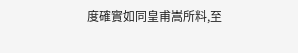度確實如同皇甫嵩所料,至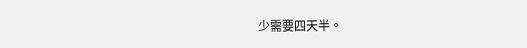少需要四天半。